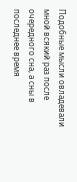Подобные мысли овладевали мной всякий раз после очередного сна, а сны в последнее время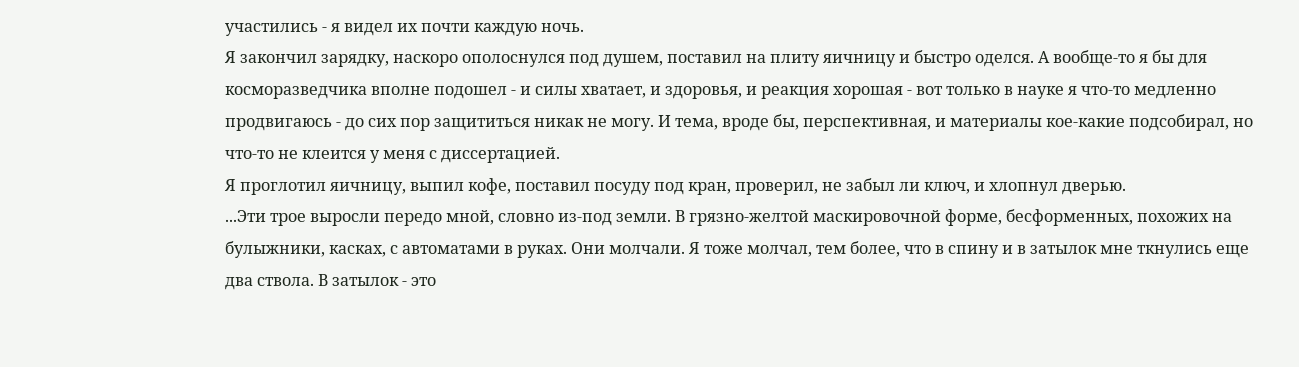участились - я видел их почти каждую ночь.
Я закончил зарядку, наскоро ополоснулся под душем, поставил на плиту яичницу и быстро оделся. А вообще-то я бы для косморазведчика вполне подошел - и силы хватает, и здоровья, и реакция хорошая - вот только в науке я что-то медленно продвигаюсь - до сих пор защититься никак не могу. И тема, вроде бы, перспективная, и материалы кое-какие подсобирал, но что-то не клеится у меня с диссертацией.
Я проглотил яичницу, выпил кофе, поставил посуду под кран, проверил, не забыл ли ключ, и хлопнул дверью.
...Эти трое выросли передо мной, словно из-под земли. В грязно-желтой маскировочной форме, бесформенных, похожих на булыжники, касках, с автоматами в руках. Они молчали. Я тоже молчал, тем более, что в спину и в затылок мне ткнулись еще два ствола. В затылок - это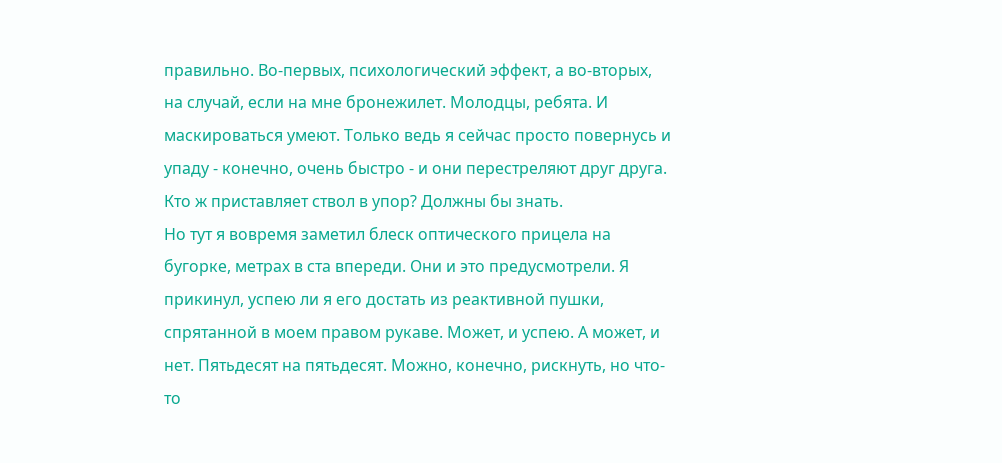правильно. Во-первых, психологический эффект, а во-вторых, на случай, если на мне бронежилет. Молодцы, ребята. И маскироваться умеют. Только ведь я сейчас просто повернусь и упаду - конечно, очень быстро - и они перестреляют друг друга. Кто ж приставляет ствол в упор? Должны бы знать.
Но тут я вовремя заметил блеск оптического прицела на бугорке, метрах в ста впереди. Они и это предусмотрели. Я прикинул, успею ли я его достать из реактивной пушки, спрятанной в моем правом рукаве. Может, и успею. А может, и нет. Пятьдесят на пятьдесят. Можно, конечно, рискнуть, но что-то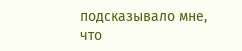подсказывало мне, что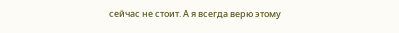сейчас не стоит. А я всегда верю этому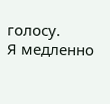голосу.
Я медленно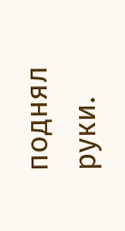поднял руки.